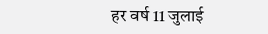हर वर्ष 11 जुलाई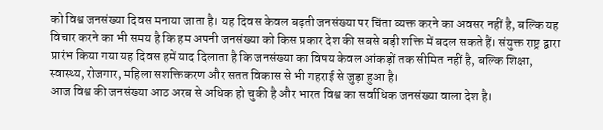को विश्व जनसंख्या दिवस मनाया जाता है। यह दिवस केवल बढ़ती जनसंख्या पर चिंता व्यक्त करने का अवसर नहीं है, बल्कि यह विचार करने का भी समय है कि हम अपनी जनसंख्या को किस प्रकार देश की सबसे बड़ी शक्ति में बदल सकते हैं। संयुक्त राष्ट्र द्वारा प्रारंभ किया गया यह दिवस हमें याद दिलाता है कि जनसंख्या का विषय केवल आंकड़ों तक सीमित नहीं है, बल्कि शिक्षा, स्वास्थ्य, रोजगार, महिला सशक्तिकरण और सतत विकास से भी गहराई से जुड़ा हुआ है।
आज विश्व की जनसंख्या आठ अरब से अधिक हो चुकी है और भारत विश्व का सर्वाधिक जनसंख्या वाला देश है।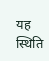यह स्थिति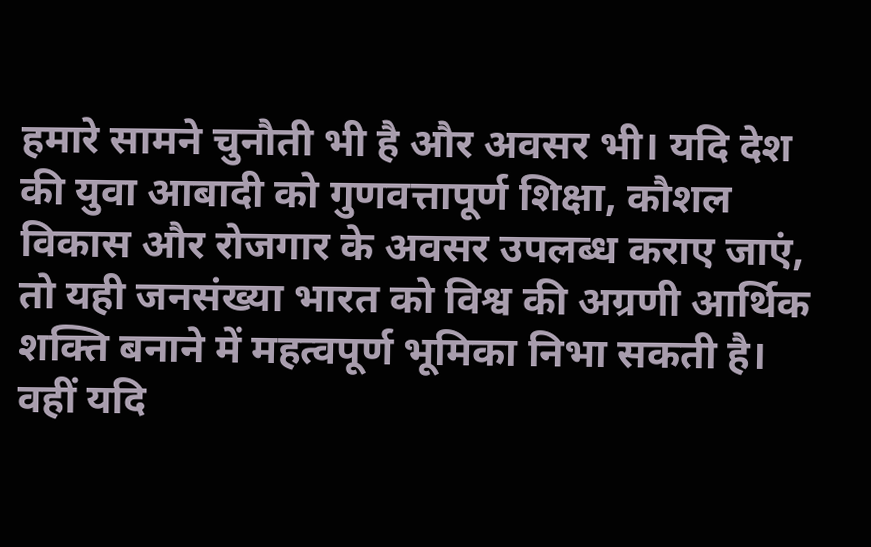हमारे सामने चुनौती भी है और अवसर भी। यदि देश की युवा आबादी को गुणवत्तापूर्ण शिक्षा, कौशल विकास और रोजगार के अवसर उपलब्ध कराए जाएं, तो यही जनसंख्या भारत को विश्व की अग्रणी आर्थिक शक्ति बनाने में महत्वपूर्ण भूमिका निभा सकती है। वहीं यदि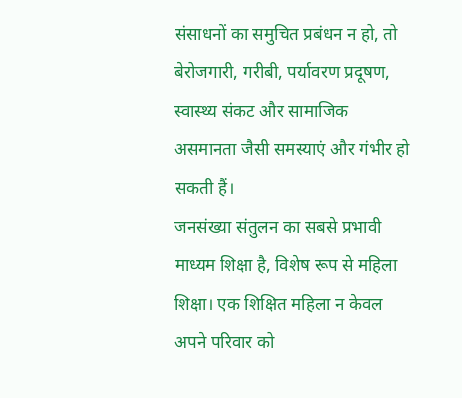संसाधनों का समुचित प्रबंधन न हो, तो बेरोजगारी, गरीबी, पर्यावरण प्रदूषण, स्वास्थ्य संकट और सामाजिक असमानता जैसी समस्याएं और गंभीर हो सकती हैं।
जनसंख्या संतुलन का सबसे प्रभावी माध्यम शिक्षा है, विशेष रूप से महिला शिक्षा। एक शिक्षित महिला न केवल अपने परिवार को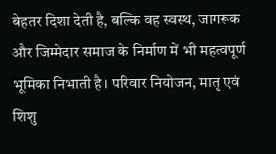बेहतर दिशा देती है, बल्कि वह स्वस्थ, जागरूक और जिम्मेदार समाज के निर्माण में भी महत्वपूर्ण भूमिका निभाती है। परिवार नियोजन, मातृ एवं शिशु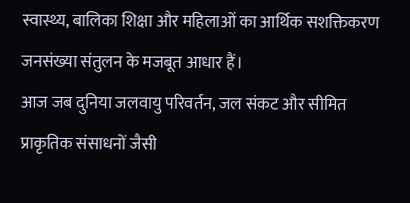स्वास्थ्य, बालिका शिक्षा और महिलाओं का आर्थिक सशक्तिकरण जनसंख्या संतुलन के मजबूत आधार हैं।
आज जब दुनिया जलवायु परिवर्तन, जल संकट और सीमित प्राकृतिक संसाधनों जैसी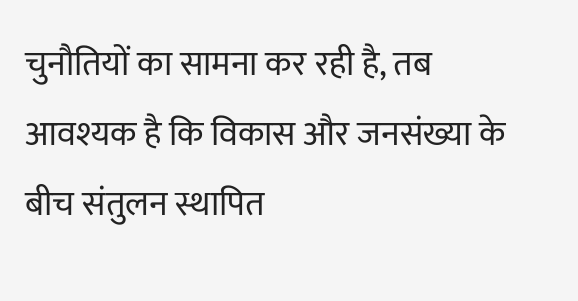चुनौतियों का सामना कर रही है, तब आवश्यक है कि विकास और जनसंख्या के बीच संतुलन स्थापित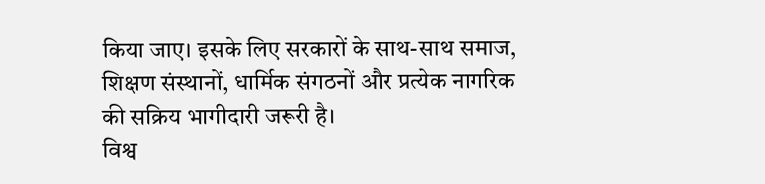किया जाए। इसके लिए सरकारों के साथ-साथ समाज, शिक्षण संस्थानों, धार्मिक संगठनों और प्रत्येक नागरिक की सक्रिय भागीदारी जरूरी है।
विश्व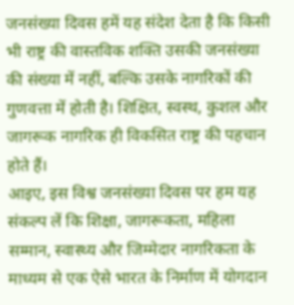जनसंख्या दिवस हमें यह संदेश देता है कि किसी भी राष्ट्र की वास्तविक शक्ति उसकी जनसंख्या की संख्या में नहीं, बल्कि उसके नागरिकों की गुणवत्ता में होती है। शिक्षित, स्वस्थ, कुशल और जागरूक नागरिक ही विकसित राष्ट्र की पहचान होते हैं।
आइए, इस विश्व जनसंख्या दिवस पर हम यह संकल्प लें कि शिक्षा, जागरूकता, महिला सम्मान, स्वास्थ्य और जिम्मेदार नागरिकता के माध्यम से एक ऐसे भारत के निर्माण में योगदान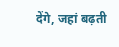देंगे, जहां बढ़ती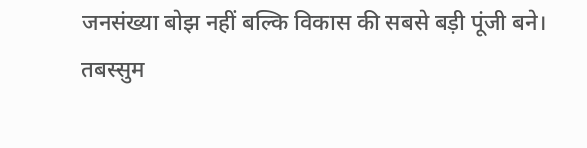जनसंख्या बोझ नहीं बल्कि विकास की सबसे बड़ी पूंजी बने।
तबस्सुम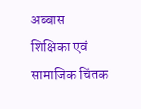अब्बास
शिक्षिका एवं सामाजिक चिंतक